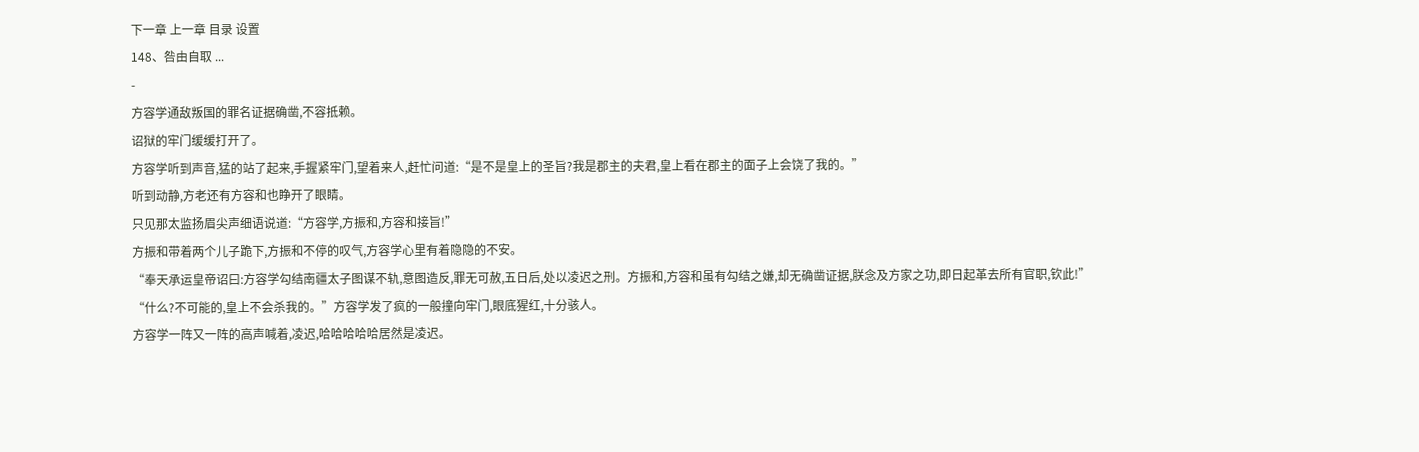下一章 上一章 目录 设置
148、咎由自取 ...
-
方容学通敌叛国的罪名证据确凿,不容抵赖。
诏狱的牢门缓缓打开了。
方容学听到声音,猛的站了起来,手握紧牢门,望着来人,赶忙问道:“是不是皇上的圣旨?我是郡主的夫君,皇上看在郡主的面子上会饶了我的。”
听到动静,方老还有方容和也睁开了眼睛。
只见那太监扬眉尖声细语说道:“方容学,方振和,方容和接旨!”
方振和带着两个儿子跪下,方振和不停的叹气,方容学心里有着隐隐的不安。
“奉天承运皇帝诏曰:方容学勾结南疆太子图谋不轨,意图造反,罪无可赦,五日后,处以凌迟之刑。方振和,方容和虽有勾结之嫌,却无确凿证据,朕念及方家之功,即日起革去所有官职,钦此!”
“什么?不可能的,皇上不会杀我的。”方容学发了疯的一般撞向牢门,眼底猩红,十分骇人。
方容学一阵又一阵的高声喊着,凌迟,哈哈哈哈哈居然是凌迟。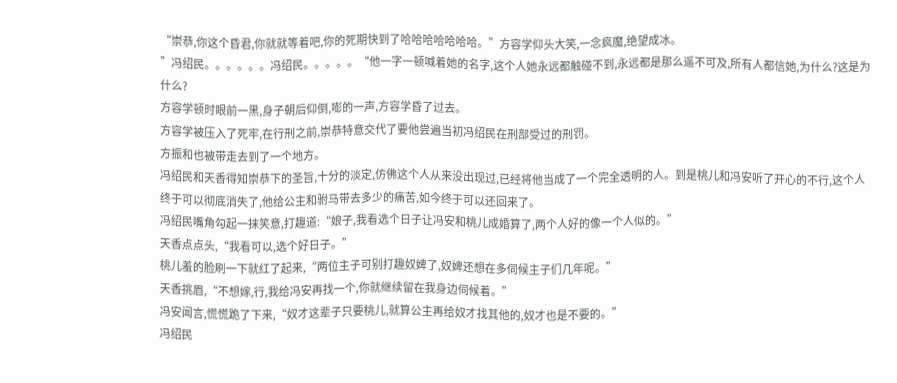“崇恭,你这个昏君,你就就等着吧,你的死期快到了哈哈哈哈哈哈哈。”方容学仰头大笑,一念疯魔,绝望成冰。
”冯绍民。。。。。。冯绍民。。。。。“他一字一顿喊着她的名字,这个人她永远都触碰不到,永远都是那么遥不可及,所有人都信她,为什么?这是为什么?
方容学顿时眼前一黑,身子朝后仰倒,嘭的一声,方容学昏了过去。
方容学被压入了死牢,在行刑之前,崇恭特意交代了要他尝遍当初冯绍民在刑部受过的刑罚。
方振和也被带走去到了一个地方。
冯绍民和天香得知崇恭下的圣旨,十分的淡定,仿佛这个人从来没出现过,已经将他当成了一个完全透明的人。到是桃儿和冯安听了开心的不行,这个人终于可以彻底消失了,他给公主和驸马带去多少的痛苦,如今终于可以还回来了。
冯绍民嘴角勾起一抹笑意,打趣道:“娘子,我看选个日子让冯安和桃儿成婚算了,两个人好的像一个人似的。”
天香点点头,“我看可以,选个好日子。”
桃儿羞的脸刷一下就红了起来,“两位主子可别打趣奴婢了,奴婢还想在多伺候主子们几年呢。”
天香挑眉,“不想嫁,行,我给冯安再找一个,你就继续留在我身边伺候着。”
冯安闻言,慌慌跪了下来,“奴才这辈子只要桃儿,就算公主再给奴才找其他的,奴才也是不要的。”
冯绍民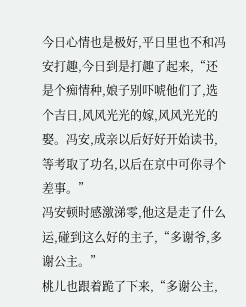今日心情也是极好,平日里也不和冯安打趣,今日到是打趣了起来,“还是个痴情种,娘子别吓唬他们了,选个吉日,风风光光的嫁,风风光光的娶。冯安,成亲以后好好开始读书,等考取了功名,以后在京中可你寻个差事。”
冯安顿时感激涕零,他这是走了什么运,碰到这么好的主子,“多谢爷,多谢公主。”
桃儿也跟着跪了下来,“多谢公主,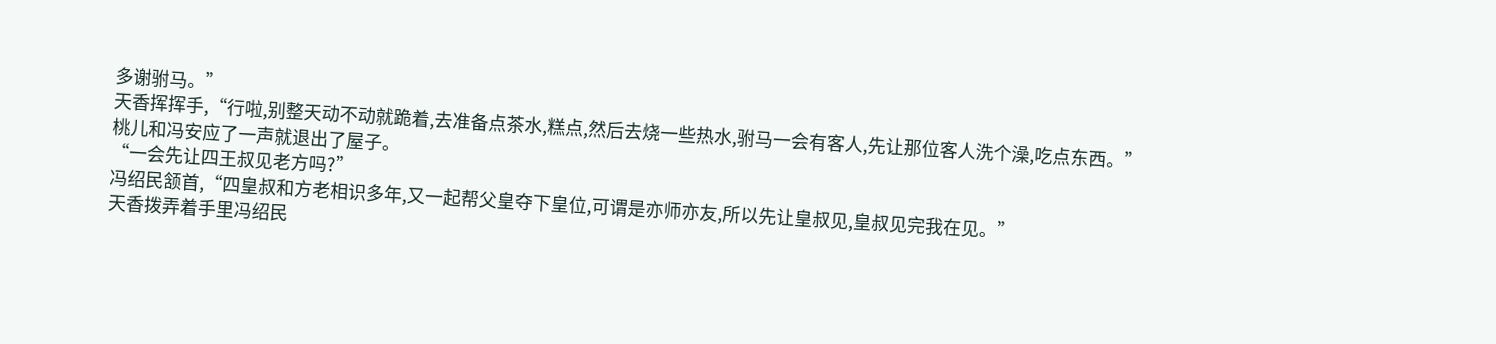多谢驸马。”
天香挥挥手,“行啦,别整天动不动就跪着,去准备点茶水,糕点,然后去烧一些热水,驸马一会有客人,先让那位客人洗个澡,吃点东西。”
桃儿和冯安应了一声就退出了屋子。
“一会先让四王叔见老方吗?”
冯绍民颔首,“四皇叔和方老相识多年,又一起帮父皇夺下皇位,可谓是亦师亦友,所以先让皇叔见,皇叔见完我在见。”
天香拨弄着手里冯绍民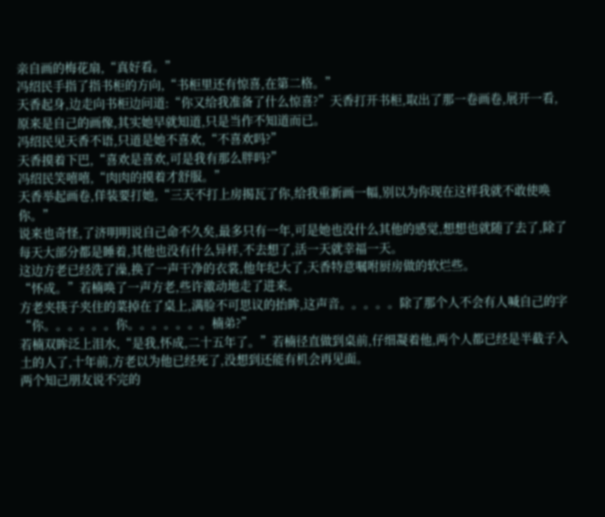亲自画的梅花扇,“真好看。”
冯绍民手指了指书柜的方向,“书柜里还有惊喜,在第二格。”
天香起身,边走向书柜边问道:“你又给我准备了什么惊喜?”天香打开书柜,取出了那一卷画卷,展开一看,原来是自己的画像,其实她早就知道,只是当作不知道而已。
冯绍民见天香不语,只道是她不喜欢,“不喜欢吗?”
天香摸着下巴,“喜欢是喜欢,可是我有那么胖吗?”
冯绍民笑嘻嘻,“肉肉的摸着才舒服。”
天香举起画卷,佯装要打她,“三天不打上房揭瓦了你,给我重新画一幅,别以为你现在这样我就不敢使唤你。”
说来也奇怪,了济明明说自己命不久矣,最多只有一年,可是她也没什么其他的感觉,想想也就随了去了,除了每天大部分都是睡着,其他也没有什么异样,不去想了,活一天就幸福一天。
这边方老已经洗了澡,换了一声干净的衣裳,他年纪大了,天香特意嘱咐厨房做的软烂些。
“怀成。”若楠唤了一声方老,些许激动地走了进来。
方老夹筷子夹住的菜掉在了桌上,满脸不可思议的抬眸,这声音。。。。。除了那个人不会有人喊自己的字
“你。。。。。。你。。。。。。。楠弟?”
若楠双眸泛上泪水,“是我,怀成,二十五年了。”若楠径直做到桌前,仔细凝着他,两个人都已经是半截子入土的人了,十年前,方老以为他已经死了,没想到还能有机会再见面。
两个知己朋友说不完的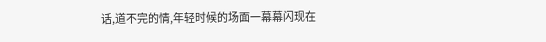话,道不完的情,年轻时候的场面一幕幕闪现在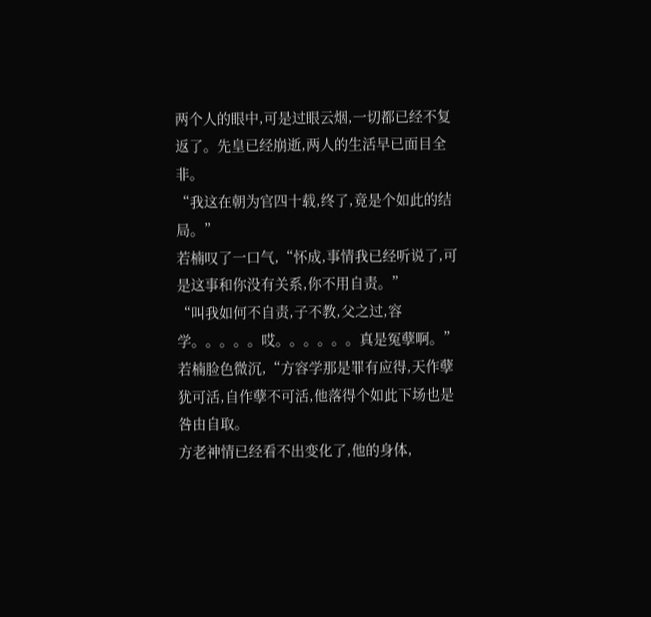两个人的眼中,可是过眼云烟,一切都已经不复返了。先皇已经崩逝,两人的生活早已面目全非。
“我这在朝为官四十载,终了,竟是个如此的结局。”
若楠叹了一口气,“怀成,事情我已经听说了,可是这事和你没有关系,你不用自责。”
“叫我如何不自责,子不教,父之过,容学。。。。。哎。。。。。。真是冤孽啊。”
若楠脸色微沉,“方容学那是罪有应得,天作孽犹可活,自作孽不可活,他落得个如此下场也是咎由自取。
方老神情已经看不出变化了,他的身体,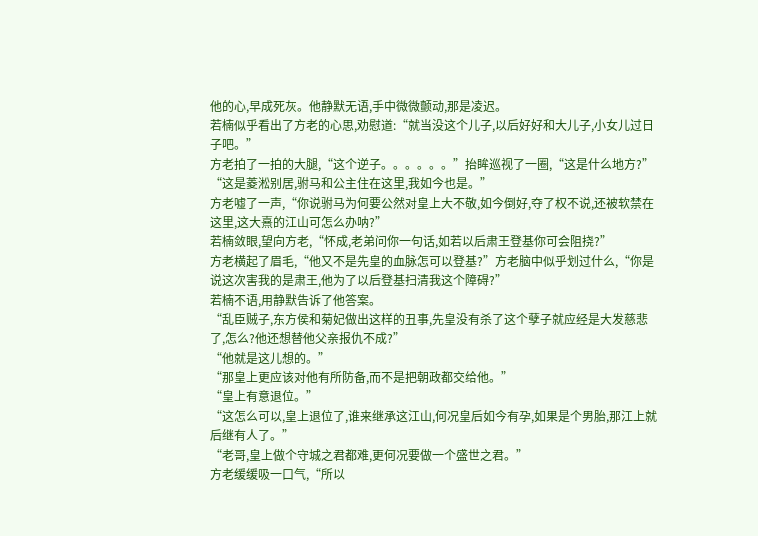他的心,早成死灰。他静默无语,手中微微颤动,那是凌迟。
若楠似乎看出了方老的心思,劝慰道:“就当没这个儿子,以后好好和大儿子,小女儿过日子吧。”
方老拍了一拍的大腿,“这个逆子。。。。。。”抬眸巡视了一圈,“这是什么地方?”
“这是菱淞别居,驸马和公主住在这里,我如今也是。”
方老嘘了一声,“你说驸马为何要公然对皇上大不敬,如今倒好,夺了权不说,还被软禁在这里,这大熹的江山可怎么办呐?”
若楠敛眼,望向方老,“怀成,老弟问你一句话,如若以后肃王登基你可会阻挠?”
方老横起了眉毛,“他又不是先皇的血脉怎可以登基?”方老脑中似乎划过什么,“你是说这次害我的是肃王,他为了以后登基扫清我这个障碍?”
若楠不语,用静默告诉了他答案。
“乱臣贼子,东方侯和菊妃做出这样的丑事,先皇没有杀了这个孽子就应经是大发慈悲了,怎么?他还想替他父亲报仇不成?”
“他就是这儿想的。”
“那皇上更应该对他有所防备,而不是把朝政都交给他。”
“皇上有意退位。”
“这怎么可以,皇上退位了,谁来继承这江山,何况皇后如今有孕,如果是个男胎,那江上就后继有人了。”
“老哥,皇上做个守城之君都难,更何况要做一个盛世之君。”
方老缓缓吸一口气,“所以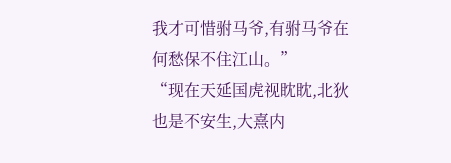我才可惜驸马爷,有驸马爷在何愁保不住江山。”
“现在天延国虎视眈眈,北狄也是不安生,大熹内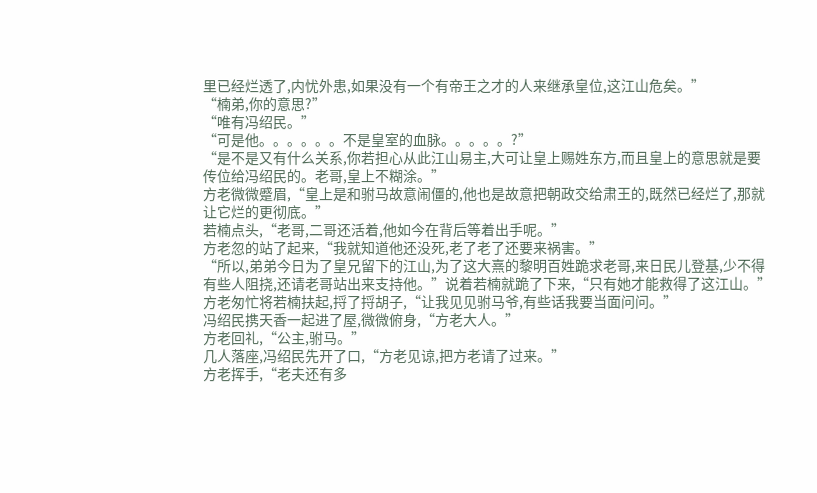里已经烂透了,内忧外患,如果没有一个有帝王之才的人来继承皇位,这江山危矣。”
“楠弟,你的意思?”
“唯有冯绍民。”
“可是他。。。。。。不是皇室的血脉。。。。。?”
“是不是又有什么关系,你若担心从此江山易主,大可让皇上赐姓东方,而且皇上的意思就是要传位给冯绍民的。老哥,皇上不糊涂。”
方老微微蹙眉,“皇上是和驸马故意闹僵的,他也是故意把朝政交给肃王的,既然已经烂了,那就让它烂的更彻底。”
若楠点头,“老哥,二哥还活着,他如今在背后等着出手呢。”
方老忽的站了起来,“我就知道他还没死,老了老了还要来祸害。”
“所以,弟弟今日为了皇兄留下的江山,为了这大熹的黎明百姓跪求老哥,来日民儿登基,少不得有些人阻挠,还请老哥站出来支持他。”说着若楠就跪了下来,“只有她才能救得了这江山。”
方老匆忙将若楠扶起,捋了捋胡子,“让我见见驸马爷,有些话我要当面问问。”
冯绍民携天香一起进了屋,微微俯身,“方老大人。”
方老回礼,“公主,驸马。”
几人落座,冯绍民先开了口,“方老见谅,把方老请了过来。”
方老挥手,“老夫还有多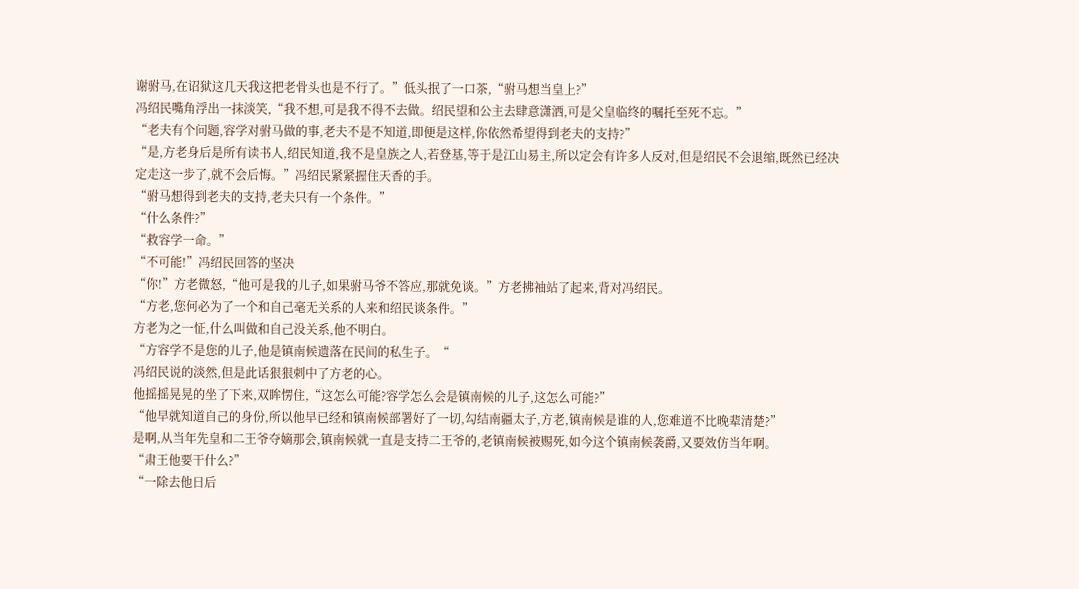谢驸马,在诏狱这几天我这把老骨头也是不行了。”低头抿了一口茶,“驸马想当皇上?”
冯绍民嘴角浮出一抹淡笑,“我不想,可是我不得不去做。绍民望和公主去肆意潇洒,可是父皇临终的嘱托至死不忘。”
“老夫有个问题,容学对驸马做的事,老夫不是不知道,即便是这样,你依然希望得到老夫的支持?”
“是,方老身后是所有读书人,绍民知道,我不是皇族之人,若登基,等于是江山易主,所以定会有许多人反对,但是绍民不会退缩,既然已经决定走这一步了,就不会后悔。”冯绍民紧紧握住天香的手。
“驸马想得到老夫的支持,老夫只有一个条件。”
“什么条件?”
“救容学一命。”
“不可能!”冯绍民回答的坚决
“你!”方老微怒,“他可是我的儿子,如果驸马爷不答应,那就免谈。”方老拂袖站了起来,背对冯绍民。
“方老,您何必为了一个和自己毫无关系的人来和绍民谈条件。”
方老为之一怔,什么叫做和自己没关系,他不明白。
“方容学不是您的儿子,他是镇南候遗落在民间的私生子。“
冯绍民说的淡然,但是此话狠狠刺中了方老的心。
他摇摇晃晃的坐了下来,双眸愣住,“这怎么可能?容学怎么会是镇南候的儿子,这怎么可能?”
“他早就知道自己的身份,所以他早已经和镇南候部署好了一切,勾结南疆太子,方老,镇南候是谁的人,您难道不比晚辈清楚?”
是啊,从当年先皇和二王爷夺嫡那会,镇南候就一直是支持二王爷的,老镇南候被赐死,如今这个镇南候袭爵,又要效仿当年啊。
“肃王他要干什么?”
“一除去他日后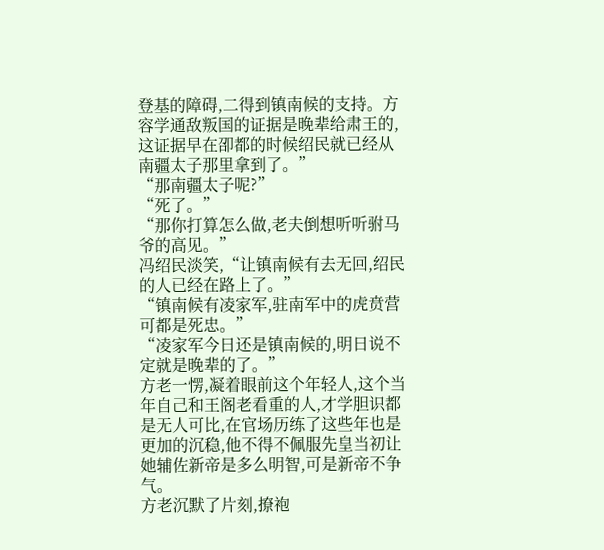登基的障碍,二得到镇南候的支持。方容学通敌叛国的证据是晚辈给肃王的,这证据早在卲都的时候绍民就已经从南疆太子那里拿到了。”
“那南疆太子呢?”
“死了。”
“那你打算怎么做,老夫倒想听听驸马爷的高见。”
冯绍民淡笑,“让镇南候有去无回,绍民的人已经在路上了。”
“镇南候有凌家军,驻南军中的虎贲营可都是死忠。”
“凌家军今日还是镇南候的,明日说不定就是晚辈的了。”
方老一愣,凝着眼前这个年轻人,这个当年自己和王阁老看重的人,才学胆识都是无人可比,在官场历练了这些年也是更加的沉稳,他不得不佩服先皇当初让她辅佐新帝是多么明智,可是新帝不争气。
方老沉默了片刻,撩袍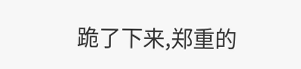跪了下来,郑重的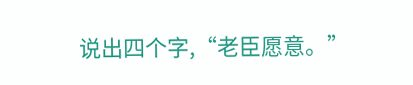说出四个字,“老臣愿意。”